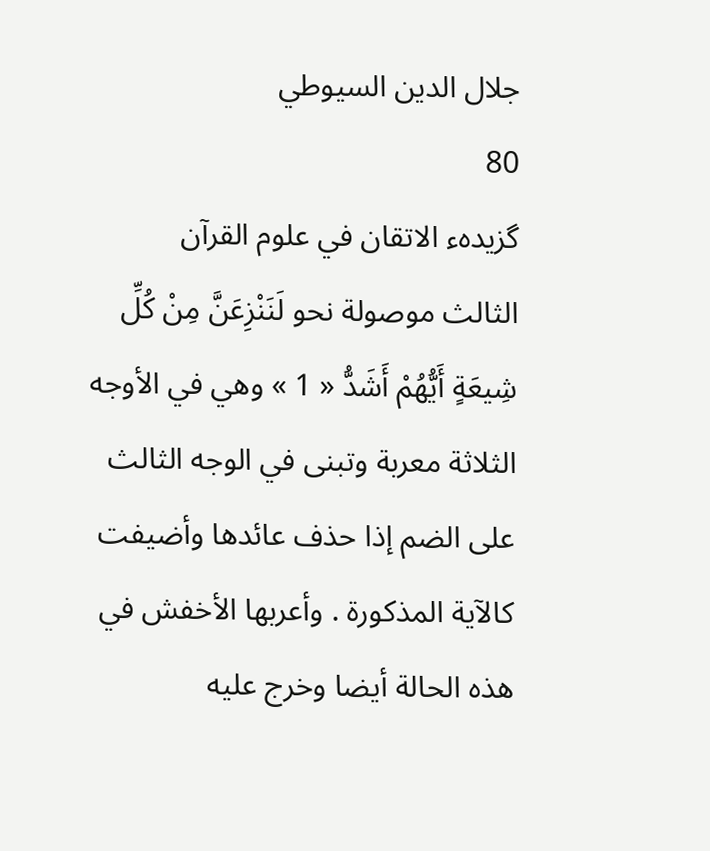جلال الدين السيوطي
80
گزيدهء الاتقان في علوم القرآن
الثالث موصولة نحو لَنَنْزِعَنَّ مِنْ كُلِّ شِيعَةٍ أَيُّهُمْ أَشَدُّ « 1 » وهي في الأوجه الثلاثة معربة وتبنى في الوجه الثالث على الضم إذا حذف عائدها وأضيفت كالآية المذكورة . وأعربها الأخفش في هذه الحالة أيضا وخرج عليه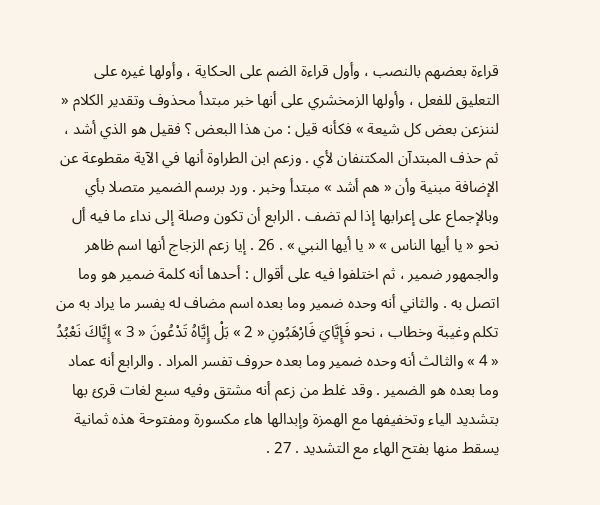قراءة بعضهم بالنصب ، وأول قراءة الضم على الحكاية ، وأولها غيره على التعليق للفعل ، وأولها الزمخشري على أنها خبر مبتدأ محذوف وتقدير الكلام « لننزعن بعض كل شيعة » فكأنه قيل : من هذا البعض ؟ فقيل هو الذي أشد ، ثم حذف المبتدآن المكتنفان لأي . وزعم ابن الطراوة أنها في الآية مقطوعة عن الإضافة مبنية وأن « هم أشد » مبتدأ وخبر . ورد برسم الضمير متصلا بأي وبالإجماع على إعرابها إذا لم تضف . الرابع أن تكون وصلة إلى نداء ما فيه أل نحو « يا أيها الناس » « يا أيها النبي » . 26 . إيا زعم الزجاج أنها اسم ظاهر والجمهور ضمير ، ثم اختلفوا فيه على أقوال : أحدها أنه كلمة ضمير هو وما اتصل به . والثاني أنه وحده ضمير وما بعده اسم مضاف له يفسر ما يراد به من تكلم وغيبة وخطاب ، نحو فَإِيَّايَ فَارْهَبُونِ « 2 » بَلْ إِيَّاهُ تَدْعُونَ « 3 » إِيَّاكَ نَعْبُدُ « 4 » والثالث أنه وحده ضمير وما بعده حروف تفسر المراد . والرابع أنه عماد وما بعده هو الضمير . وقد غلط من زعم أنه مشتق وفيه سبع لغات قرئ بها بتشديد الياء وتخفيفها مع الهمزة وإبدالها هاء مكسورة ومفتوحة هذه ثمانية يسقط منها بفتح الهاء مع التشديد . 27 .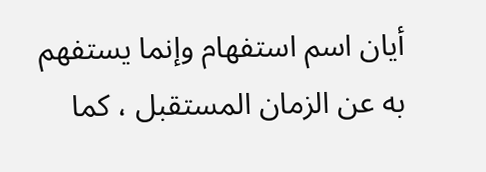أيان اسم استفهام وإنما يستفهم به عن الزمان المستقبل ، كما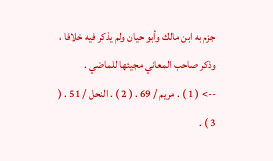جزم به ابن مالك وأبو حيان ولم يذكر فيه خلافا ، وذكر صاحب المعاني مجيئها للماضي .
--> ( 1 ) . مريم / 69 . ( 2 ) . النحل / 51 . ( 3 ) .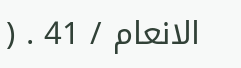الانعام / 41 . (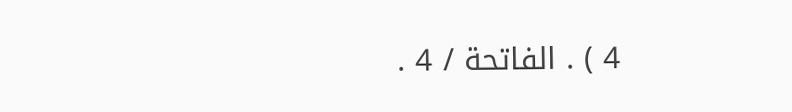4 ) . الفاتحة / 4 .